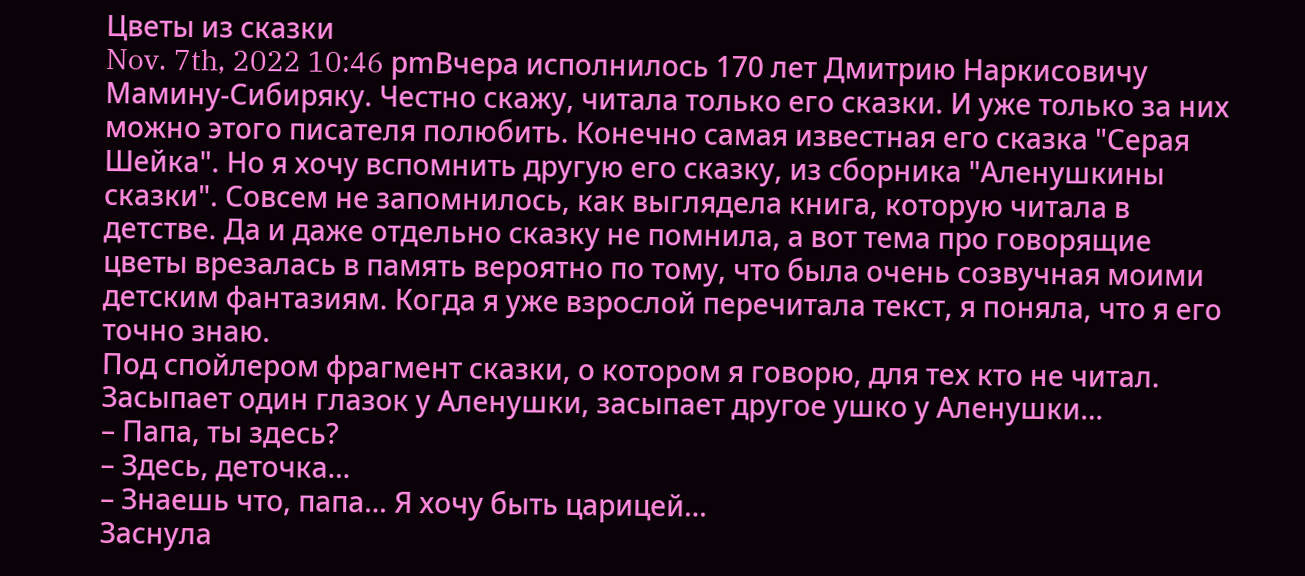Цветы из сказки
Nov. 7th, 2022 10:46 pmВчера исполнилось 170 лет Дмитрию Наркисовичу Мамину-Сибиряку. Честно скажу, читала только его сказки. И уже только за них можно этого писателя полюбить. Конечно самая известная его сказка "Серая Шейка". Но я хочу вспомнить другую его сказку, из сборника "Аленушкины сказки". Совсем не запомнилось, как выглядела книга, которую читала в детстве. Да и даже отдельно сказку не помнила, а вот тема про говорящие цветы врезалась в память вероятно по тому, что была очень созвучная моими детским фантазиям. Когда я уже взрослой перечитала текст, я поняла, что я его точно знаю.
Под спойлером фрагмент сказки, о котором я говорю, для тех кто не читал.
Засыпает один глазок у Аленушки, засыпает другое ушко у Аленушки…
– Папа, ты здесь?
– Здесь, деточка…
– Знаешь что, папа… Я хочу быть царицей…
Заснула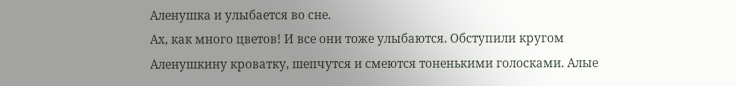Аленушка и улыбается во сне.
Ах, как много цветов! И все они тоже улыбаются. Обступили кругом Аленушкину кроватку, шепчутся и смеются тоненькими голосками. Алые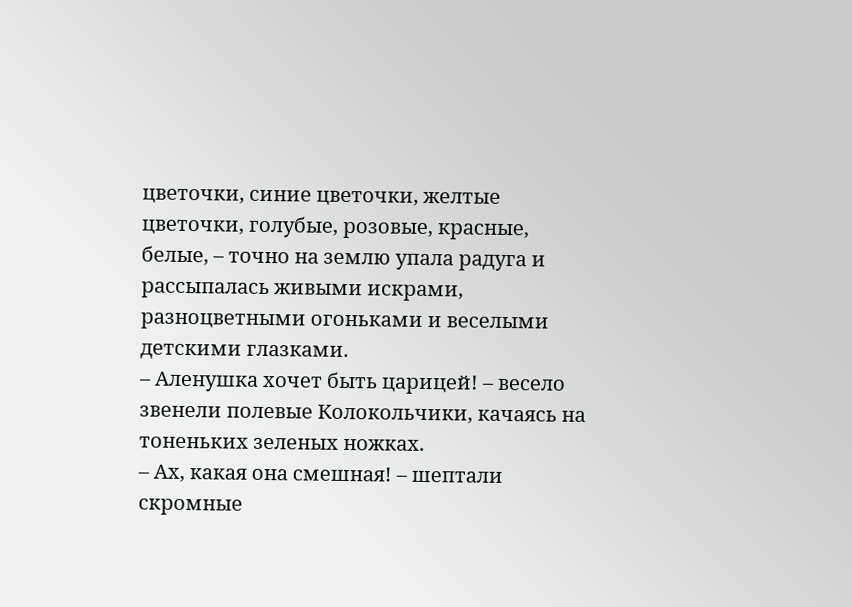цветочки, синие цветочки, желтые цветочки, голубые, розовые, красные, белые, – точно на землю упала радуга и рассыпалась живыми искрами, разноцветными огоньками и веселыми детскими глазками.
– Аленушка хочет быть царицей! – весело звенели полевые Колокольчики, качаясь на тоненьких зеленых ножках.
– Ах, какая она смешная! – шептали скромные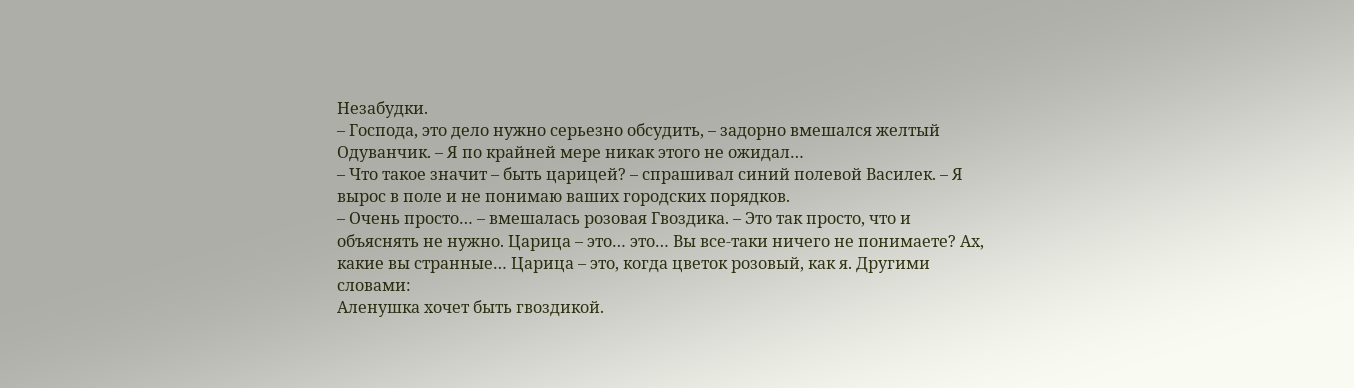Незабудки.
– Господа, это дело нужно серьезно обсудить, – задорно вмешался желтый Одуванчик. – Я по крайней мере никак этого не ожидал…
– Что такое значит – быть царицей? – спрашивал синий полевой Василек. – Я вырос в поле и не понимаю ваших городских порядков.
– Очень просто… – вмешалась розовая Гвоздика. – Это так просто, что и объяснять не нужно. Царица – это… это… Вы все-таки ничего не понимаете? Ах, какие вы странные… Царица – это, когда цветок розовый, как я. Другими словами:
Аленушка хочет быть гвоздикой.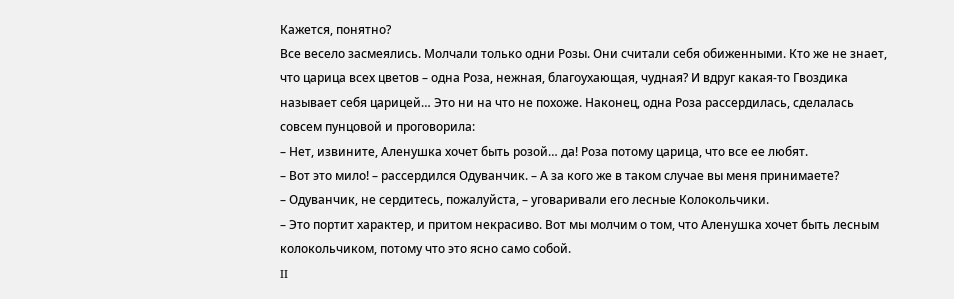Кажется, понятно?
Все весело засмеялись. Молчали только одни Розы. Они считали себя обиженными. Кто же не знает, что царица всех цветов – одна Роза, нежная, благоухающая, чудная? И вдруг какая-то Гвоздика называет себя царицей… Это ни на что не похоже. Наконец, одна Роза рассердилась, сделалась совсем пунцовой и проговорила:
– Нет, извините, Аленушка хочет быть розой… да! Роза потому царица, что все ее любят.
– Вот это мило! – рассердился Одуванчик. – А за кого же в таком случае вы меня принимаете?
– Одуванчик, не сердитесь, пожалуйста, – уговаривали его лесные Колокольчики.
– Это портит характер, и притом некрасиво. Вот мы молчим о том, что Аленушка хочет быть лесным колокольчиком, потому что это ясно само собой.
II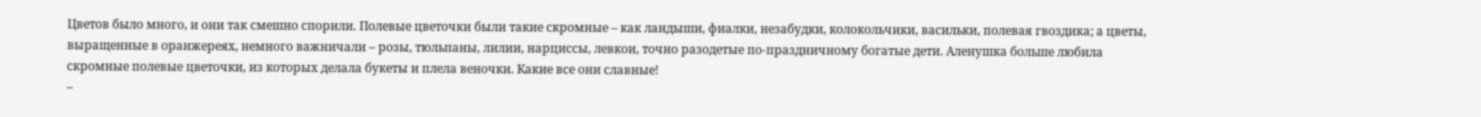Цветов было много, и они так смешно спорили. Полевые цветочки были такие скромные – как ландыши, фиалки, незабудки, колокольчики, васильки, полевая гвоздика; а цветы, выращенные в оранжереях, немного важничали – розы, тюльпаны, лилии, нарциссы, левкои, точно разодетые по-праздничному богатые дети. Аленушка больше любила скромные полевые цветочки, из которых делала букеты и плела веночки. Какие все они славные!
–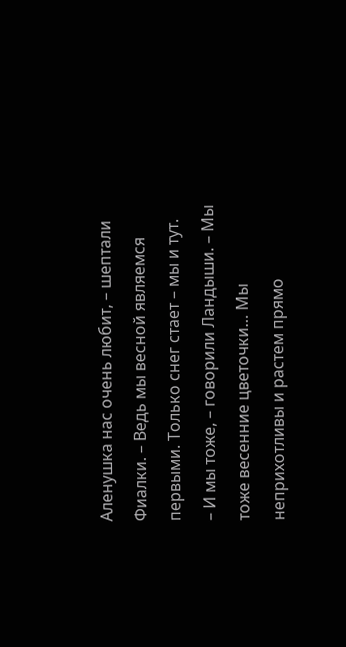Аленушка нас очень любит, – шептали Фиалки. – Ведь мы весной являемся первыми. Только снег стает – мы и тут.
– И мы тоже, – говорили Ландыши. – Мы тоже весенние цветочки… Мы неприхотливы и растем прямо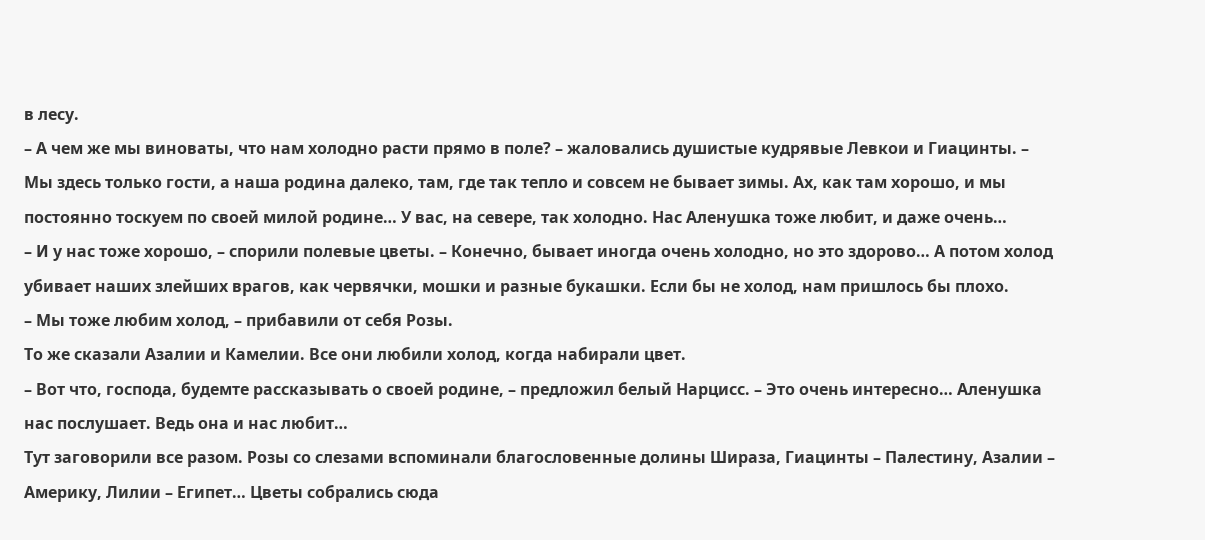в лесу.
– А чем же мы виноваты, что нам холодно расти прямо в поле? – жаловались душистые кудрявые Левкои и Гиацинты. – Мы здесь только гости, а наша родина далеко, там, где так тепло и совсем не бывает зимы. Ах, как там хорошо, и мы постоянно тоскуем по своей милой родине… У вас, на севере, так холодно. Нас Аленушка тоже любит, и даже очень…
– И у нас тоже хорошо, – спорили полевые цветы. – Конечно, бывает иногда очень холодно, но это здорово… А потом холод убивает наших злейших врагов, как червячки, мошки и разные букашки. Если бы не холод, нам пришлось бы плохо.
– Мы тоже любим холод, – прибавили от себя Розы.
То же сказали Азалии и Камелии. Все они любили холод, когда набирали цвет.
– Вот что, господа, будемте рассказывать о своей родине, – предложил белый Нарцисс. – Это очень интересно… Аленушка нас послушает. Ведь она и нас любит…
Тут заговорили все разом. Розы со слезами вспоминали благословенные долины Шираза, Гиацинты – Палестину, Азалии – Америку, Лилии – Египет… Цветы собрались сюда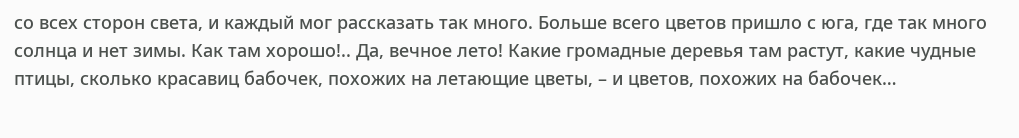со всех сторон света, и каждый мог рассказать так много. Больше всего цветов пришло с юга, где так много солнца и нет зимы. Как там хорошо!.. Да, вечное лето! Какие громадные деревья там растут, какие чудные птицы, сколько красавиц бабочек, похожих на летающие цветы, – и цветов, похожих на бабочек…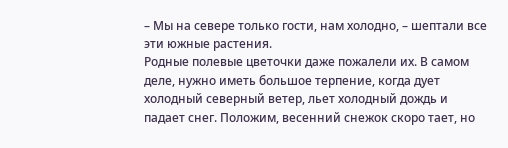– Мы на севере только гости, нам холодно, – шептали все эти южные растения.
Родные полевые цветочки даже пожалели их. В самом деле, нужно иметь большое терпение, когда дует холодный северный ветер, льет холодный дождь и падает снег. Положим, весенний снежок скоро тает, но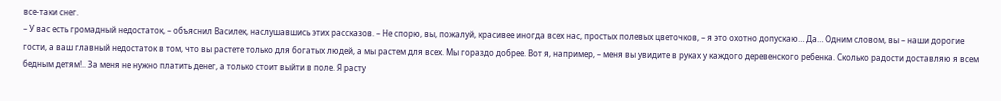все-таки снег.
– У вас есть громадный недостаток, – объяснил Василек, наслушавшись этих рассказов. – Не спорю, вы, пожалуй, красивее иногда всех нас, простых полевых цветочков, – я это охотно допускаю… Да… Одним словом, вы – наши дорогие гости, а ваш главный недостаток в том, что вы растете только для богатых людей, а мы растем для всех. Мы гораздо добрее. Вот я, например, – меня вы увидите в руках у каждого деревенского ребенка. Сколько радости доставляю я всем бедным детям!.. За меня не нужно платить денег, а только стоит выйти в поле. Я расту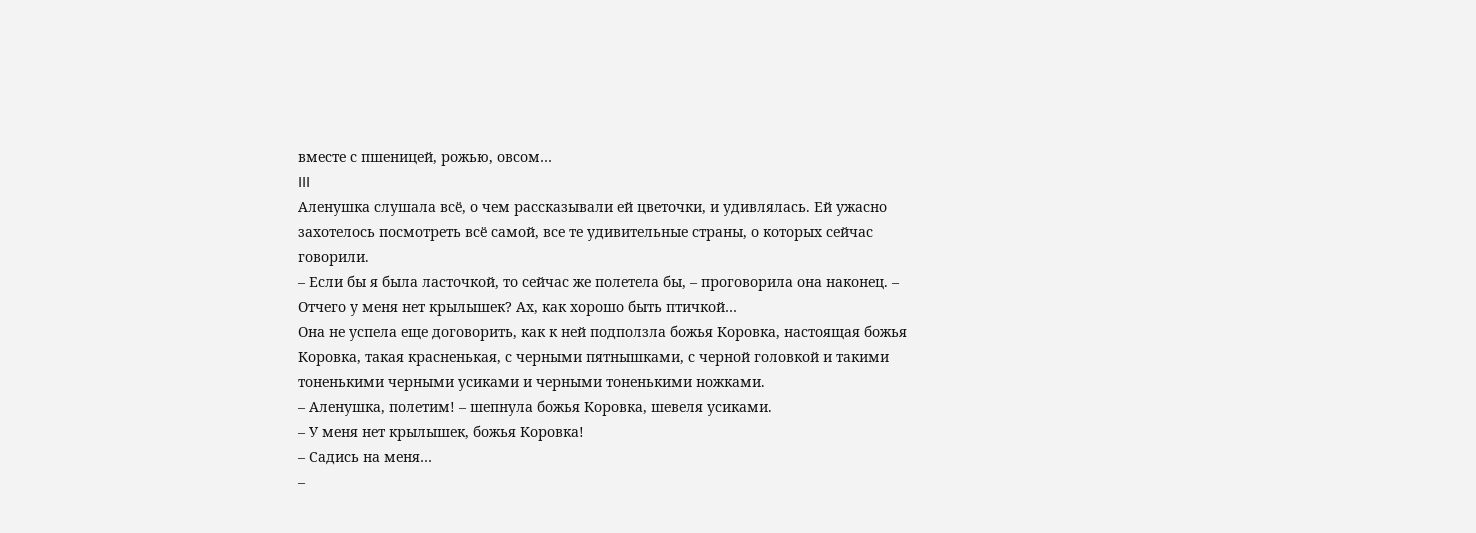вместе с пшеницей, рожью, овсом…
III
Аленушка слушала всё, о чем рассказывали ей цветочки, и удивлялась. Ей ужасно захотелось посмотреть всё самой, все те удивительные страны, о которых сейчас говорили.
– Если бы я была ласточкой, то сейчас же полетела бы, – проговорила она наконец. – Отчего у меня нет крылышек? Ах, как хорошо быть птичкой…
Она не успела еще договорить, как к ней подползла божья Коровка, настоящая божья Коровка, такая красненькая, с черными пятнышками, с черной головкой и такими тоненькими черными усиками и черными тоненькими ножками.
– Аленушка, полетим! – шепнула божья Коровка, шевеля усиками.
– У меня нет крылышек, божья Коровка!
– Садись на меня…
–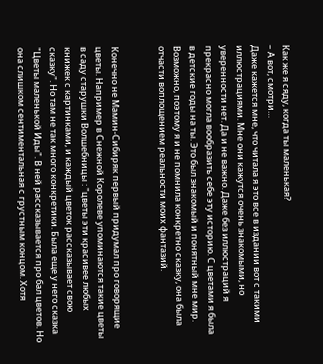Как же я сяду, когда ты маленькая?
– А вот, смотри…
Даже кажется мне, что читала я это все в издании вот с такими иллюстрациями. Мне они кажутся очень знакомыми, но уверенности нет. Да и не важно. Даже без иллюстраций я прекрасно могла вообразить себе эту историю. С цветами я была в детские годы на ты. Это был знакомый и понятный мне мир. Возможно, поэтому я и не помнила конкретно сказку, она была отчасти воплощением реальности моих фантазий.


Конечно не Мамин-Сибиряк первый придумал про говорящие цветы. Например в Снежной Королеве упоминаются такие цветы в саду старушки Волшебницы : "цветы эти красивее любых книжек с картинками, и каждый цветок рассказывает свою сказку". Но там не так много конкретики. Была еще у него сказка "Цветы маленькой Иды". В ней рассказывается про бал цветов. Но она слишком сентиментальная с грустным концом. Хотя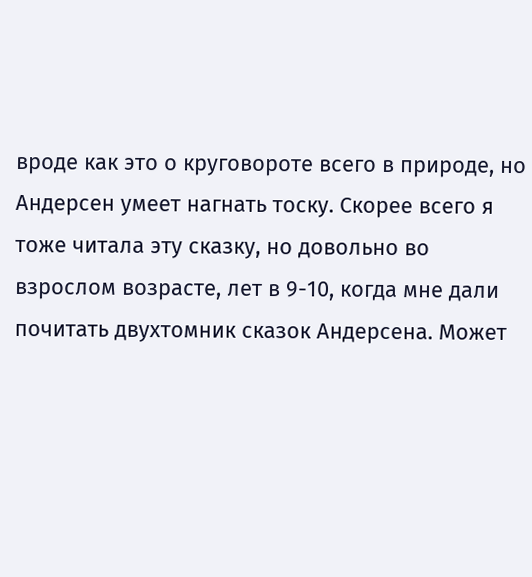вроде как это о круговороте всего в природе, но Андерсен умеет нагнать тоску. Скорее всего я тоже читала эту сказку, но довольно во взрослом возрасте, лет в 9-10, когда мне дали почитать двухтомник сказок Андерсена. Может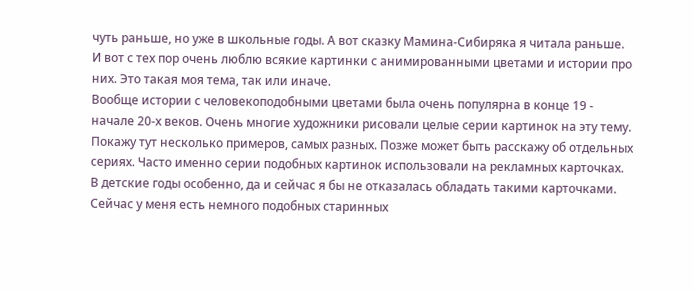чуть раньше, но уже в школьные годы. А вот сказку Мамина-Сибиряка я читала раньше. И вот с тех пор очень люблю всякие картинки с анимированными цветами и истории про них. Это такая моя тема, так или иначе.
Вообще истории с человекоподобными цветами была очень популярна в конце 19 - начале 20-х веков. Очень многие художники рисовали целые серии картинок на эту тему. Покажу тут несколько примеров, самых разных. Позже может быть расскажу об отдельных сериях. Часто именно серии подобных картинок использовали на рекламных карточках. В детские годы особенно, да и сейчас я бы не отказалась обладать такими карточками. Сейчас у меня есть немного подобных старинных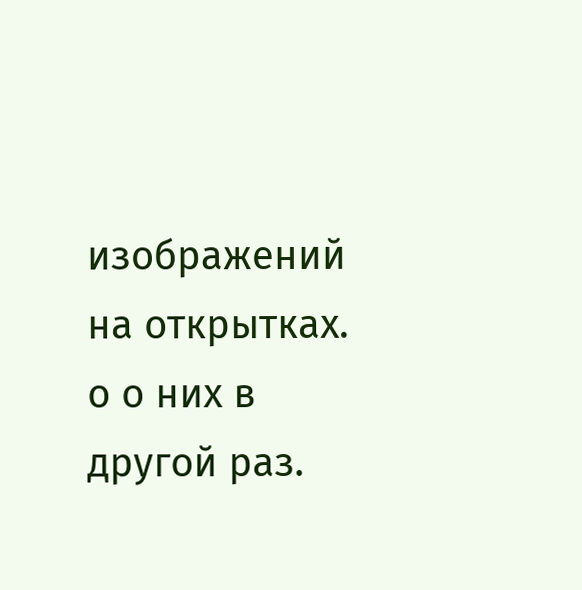изображений на открытках. о о них в другой раз.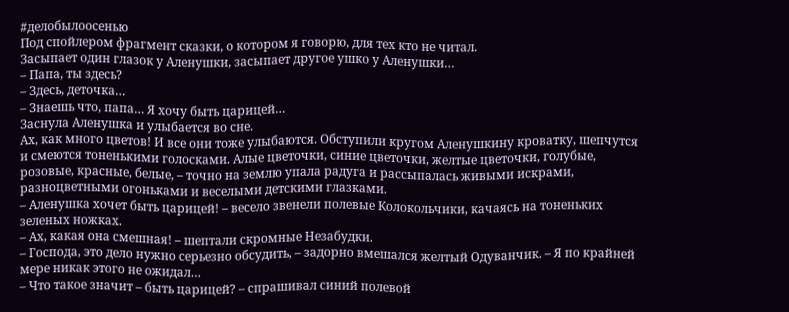#делобылоосенью
Под спойлером фрагмент сказки, о котором я говорю, для тех кто не читал.
Засыпает один глазок у Аленушки, засыпает другое ушко у Аленушки…
– Папа, ты здесь?
– Здесь, деточка…
– Знаешь что, папа… Я хочу быть царицей…
Заснула Аленушка и улыбается во сне.
Ах, как много цветов! И все они тоже улыбаются. Обступили кругом Аленушкину кроватку, шепчутся и смеются тоненькими голосками. Алые цветочки, синие цветочки, желтые цветочки, голубые, розовые, красные, белые, – точно на землю упала радуга и рассыпалась живыми искрами, разноцветными огоньками и веселыми детскими глазками.
– Аленушка хочет быть царицей! – весело звенели полевые Колокольчики, качаясь на тоненьких зеленых ножках.
– Ах, какая она смешная! – шептали скромные Незабудки.
– Господа, это дело нужно серьезно обсудить, – задорно вмешался желтый Одуванчик. – Я по крайней мере никак этого не ожидал…
– Что такое значит – быть царицей? – спрашивал синий полевой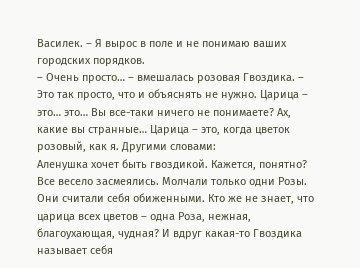Василек. – Я вырос в поле и не понимаю ваших городских порядков.
– Очень просто… – вмешалась розовая Гвоздика. – Это так просто, что и объяснять не нужно. Царица – это… это… Вы все-таки ничего не понимаете? Ах, какие вы странные… Царица – это, когда цветок розовый, как я. Другими словами:
Аленушка хочет быть гвоздикой. Кажется, понятно?
Все весело засмеялись. Молчали только одни Розы. Они считали себя обиженными. Кто же не знает, что царица всех цветов – одна Роза, нежная, благоухающая, чудная? И вдруг какая-то Гвоздика называет себя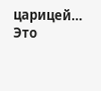царицей… Это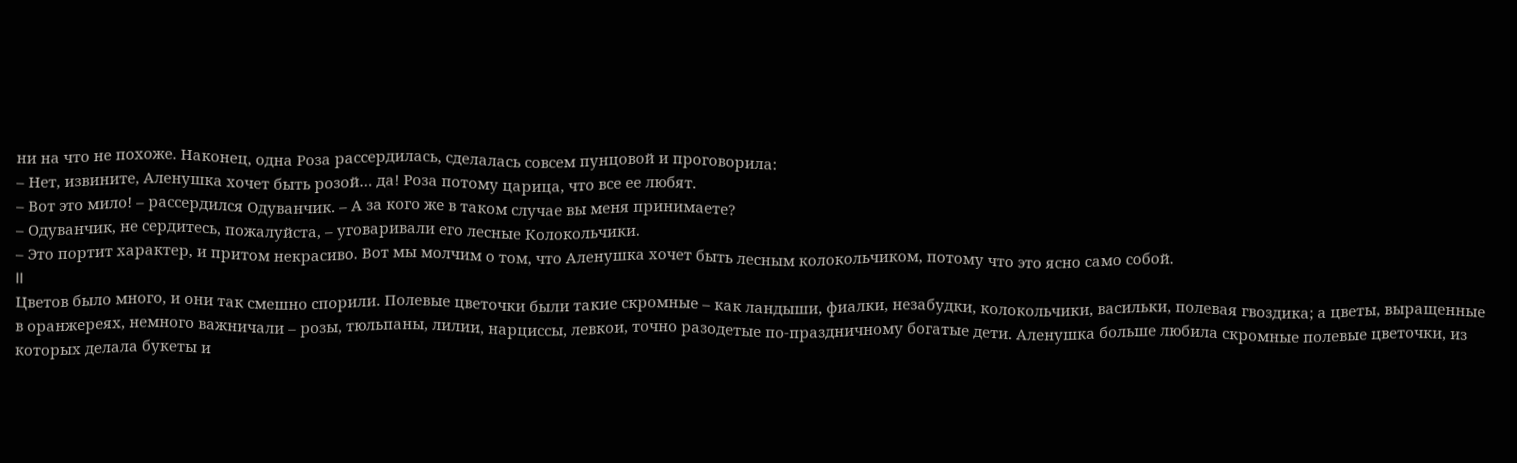ни на что не похоже. Наконец, одна Роза рассердилась, сделалась совсем пунцовой и проговорила:
– Нет, извините, Аленушка хочет быть розой… да! Роза потому царица, что все ее любят.
– Вот это мило! – рассердился Одуванчик. – А за кого же в таком случае вы меня принимаете?
– Одуванчик, не сердитесь, пожалуйста, – уговаривали его лесные Колокольчики.
– Это портит характер, и притом некрасиво. Вот мы молчим о том, что Аленушка хочет быть лесным колокольчиком, потому что это ясно само собой.
II
Цветов было много, и они так смешно спорили. Полевые цветочки были такие скромные – как ландыши, фиалки, незабудки, колокольчики, васильки, полевая гвоздика; а цветы, выращенные в оранжереях, немного важничали – розы, тюльпаны, лилии, нарциссы, левкои, точно разодетые по-праздничному богатые дети. Аленушка больше любила скромные полевые цветочки, из которых делала букеты и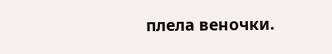плела веночки.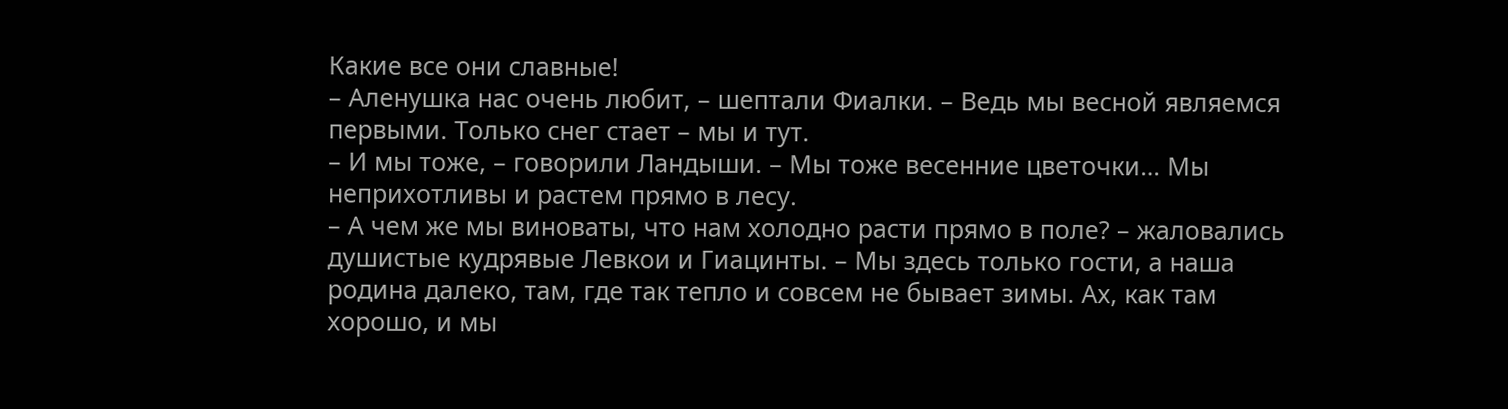Какие все они славные!
– Аленушка нас очень любит, – шептали Фиалки. – Ведь мы весной являемся первыми. Только снег стает – мы и тут.
– И мы тоже, – говорили Ландыши. – Мы тоже весенние цветочки… Мы неприхотливы и растем прямо в лесу.
– А чем же мы виноваты, что нам холодно расти прямо в поле? – жаловались душистые кудрявые Левкои и Гиацинты. – Мы здесь только гости, а наша родина далеко, там, где так тепло и совсем не бывает зимы. Ах, как там хорошо, и мы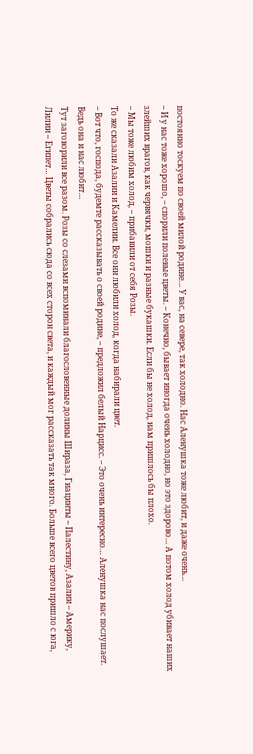постоянно тоскуем по своей милой родине… У вас, на севере, так холодно. Нас Аленушка тоже любит, и даже очень…
– И у нас тоже хорошо, – спорили полевые цветы. – Конечно, бывает иногда очень холодно, но это здорово… А потом холод убивает наших злейших врагов, как червячки, мошки и разные букашки. Если бы не холод, нам пришлось бы плохо.
– Мы тоже любим холод, – прибавили от себя Розы.
То же сказали Азалии и Камелии. Все они любили холод, когда набирали цвет.
– Вот что, господа, будемте рассказывать о своей родине, – предложил белый Нарцисс. – Это очень интересно… Аленушка нас послушает. Ведь она и нас любит…
Тут заговорили все разом. Розы со слезами вспоминали благословенные долины Шираза, Гиацинты – Палестину, Азалии – Америку, Лилии – Египет… Цветы собрались сюда со всех сторон света, и каждый мог рассказать так много. Больше всего цветов пришло с юга,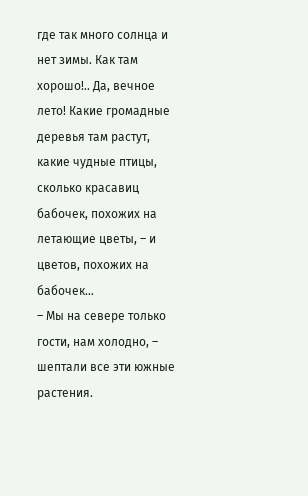где так много солнца и нет зимы. Как там хорошо!.. Да, вечное лето! Какие громадные деревья там растут, какие чудные птицы, сколько красавиц бабочек, похожих на летающие цветы, – и цветов, похожих на бабочек…
– Мы на севере только гости, нам холодно, – шептали все эти южные растения.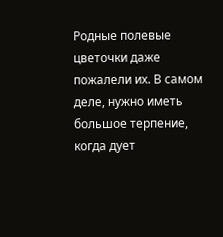Родные полевые цветочки даже пожалели их. В самом деле, нужно иметь большое терпение, когда дует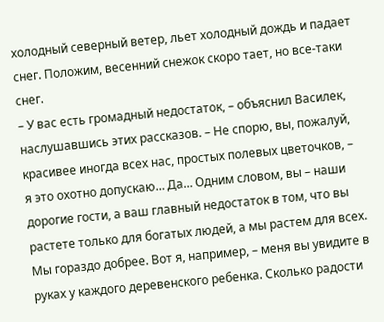холодный северный ветер, льет холодный дождь и падает снег. Положим, весенний снежок скоро тает, но все-таки снег.
– У вас есть громадный недостаток, – объяснил Василек, наслушавшись этих рассказов. – Не спорю, вы, пожалуй, красивее иногда всех нас, простых полевых цветочков, – я это охотно допускаю… Да… Одним словом, вы – наши дорогие гости, а ваш главный недостаток в том, что вы растете только для богатых людей, а мы растем для всех. Мы гораздо добрее. Вот я, например, – меня вы увидите в руках у каждого деревенского ребенка. Сколько радости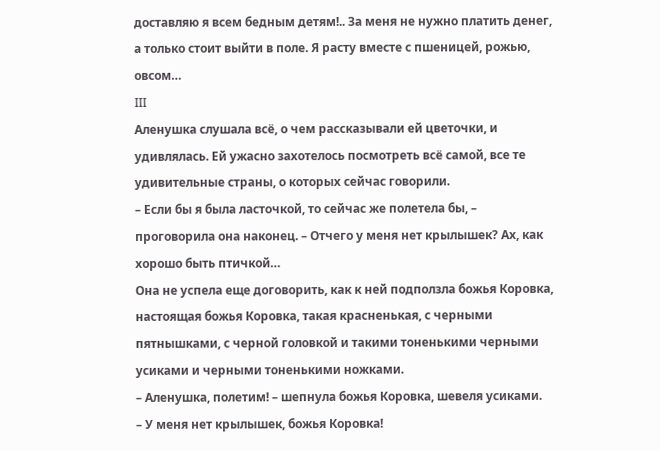доставляю я всем бедным детям!.. За меня не нужно платить денег, а только стоит выйти в поле. Я расту вместе с пшеницей, рожью, овсом…
III
Аленушка слушала всё, о чем рассказывали ей цветочки, и удивлялась. Ей ужасно захотелось посмотреть всё самой, все те удивительные страны, о которых сейчас говорили.
– Если бы я была ласточкой, то сейчас же полетела бы, – проговорила она наконец. – Отчего у меня нет крылышек? Ах, как хорошо быть птичкой…
Она не успела еще договорить, как к ней подползла божья Коровка, настоящая божья Коровка, такая красненькая, с черными пятнышками, с черной головкой и такими тоненькими черными усиками и черными тоненькими ножками.
– Аленушка, полетим! – шепнула божья Коровка, шевеля усиками.
– У меня нет крылышек, божья Коровка!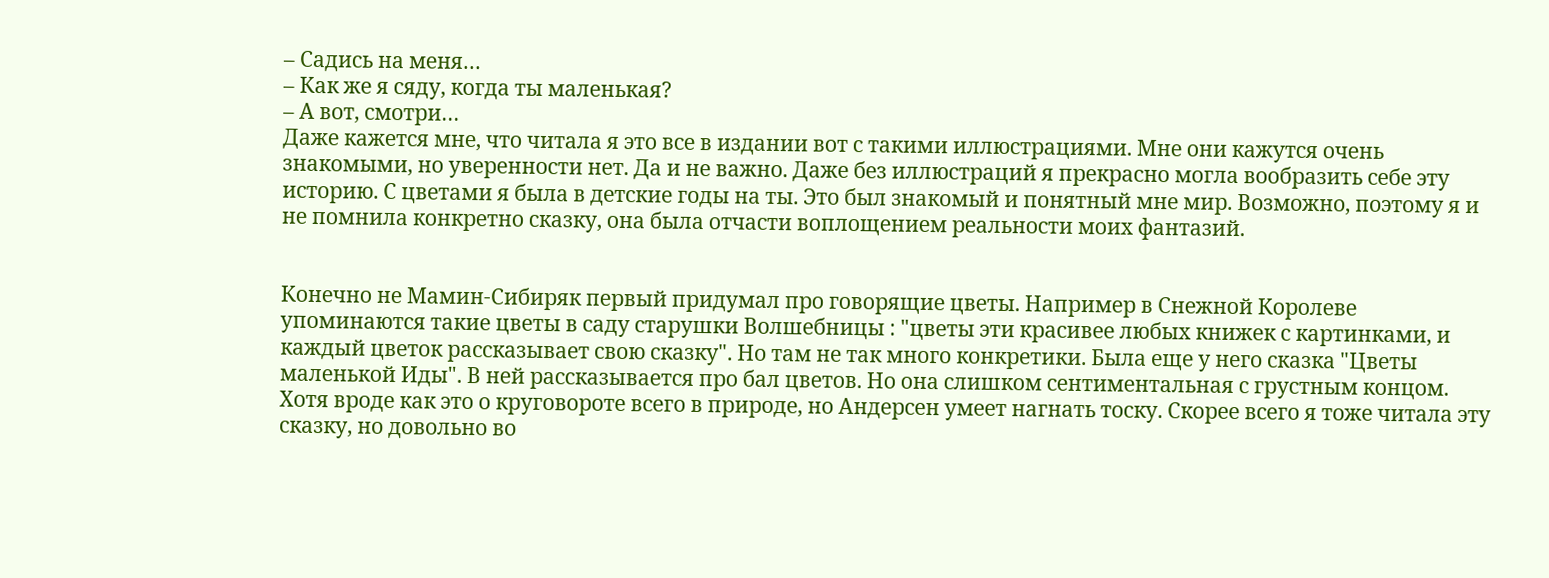– Садись на меня…
– Как же я сяду, когда ты маленькая?
– А вот, смотри…
Даже кажется мне, что читала я это все в издании вот с такими иллюстрациями. Мне они кажутся очень знакомыми, но уверенности нет. Да и не важно. Даже без иллюстраций я прекрасно могла вообразить себе эту историю. С цветами я была в детские годы на ты. Это был знакомый и понятный мне мир. Возможно, поэтому я и не помнила конкретно сказку, она была отчасти воплощением реальности моих фантазий.


Конечно не Мамин-Сибиряк первый придумал про говорящие цветы. Например в Снежной Королеве упоминаются такие цветы в саду старушки Волшебницы : "цветы эти красивее любых книжек с картинками, и каждый цветок рассказывает свою сказку". Но там не так много конкретики. Была еще у него сказка "Цветы маленькой Иды". В ней рассказывается про бал цветов. Но она слишком сентиментальная с грустным концом. Хотя вроде как это о круговороте всего в природе, но Андерсен умеет нагнать тоску. Скорее всего я тоже читала эту сказку, но довольно во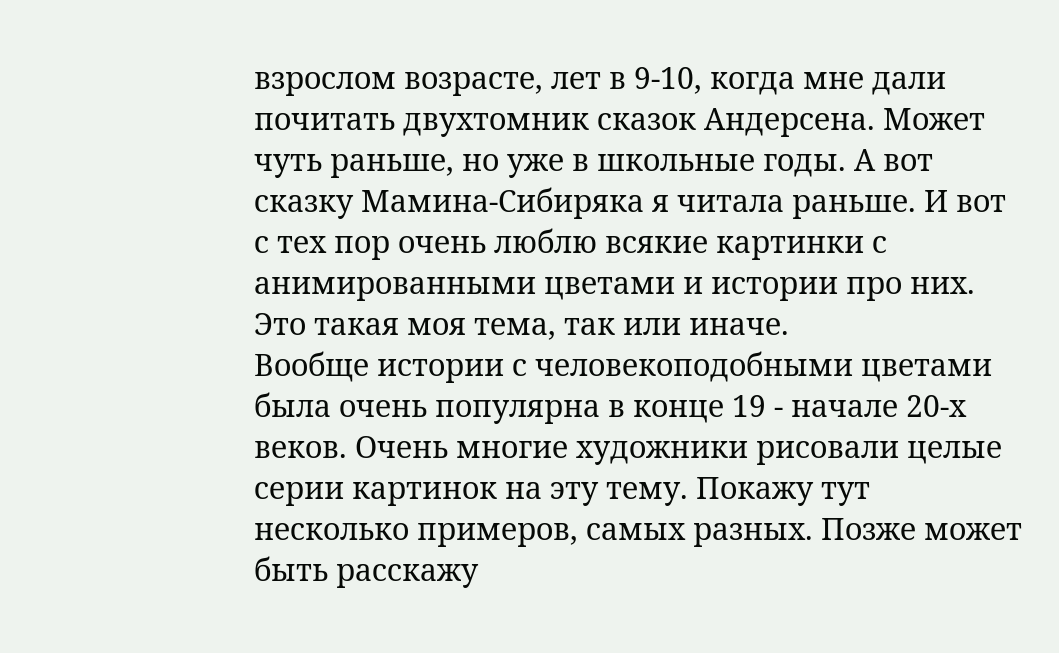взрослом возрасте, лет в 9-10, когда мне дали почитать двухтомник сказок Андерсена. Может чуть раньше, но уже в школьные годы. А вот сказку Мамина-Сибиряка я читала раньше. И вот с тех пор очень люблю всякие картинки с анимированными цветами и истории про них. Это такая моя тема, так или иначе.
Вообще истории с человекоподобными цветами была очень популярна в конце 19 - начале 20-х веков. Очень многие художники рисовали целые серии картинок на эту тему. Покажу тут несколько примеров, самых разных. Позже может быть расскажу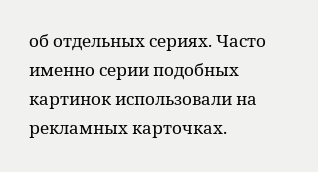об отдельных сериях. Часто именно серии подобных картинок использовали на рекламных карточках.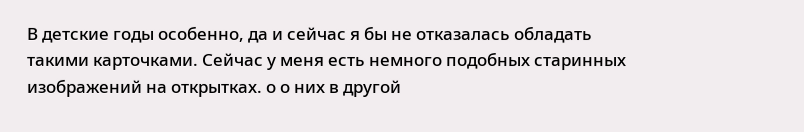В детские годы особенно, да и сейчас я бы не отказалась обладать такими карточками. Сейчас у меня есть немного подобных старинных изображений на открытках. о о них в другой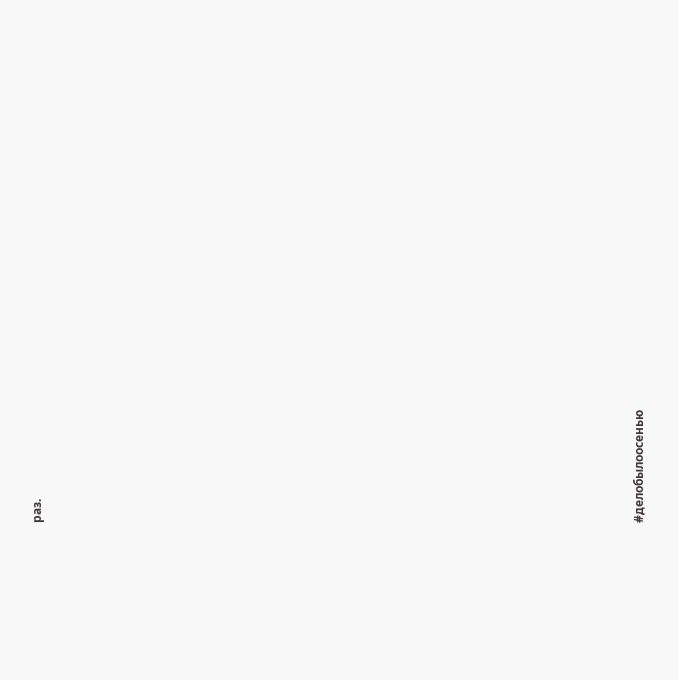раз.


































#делобылоосенью